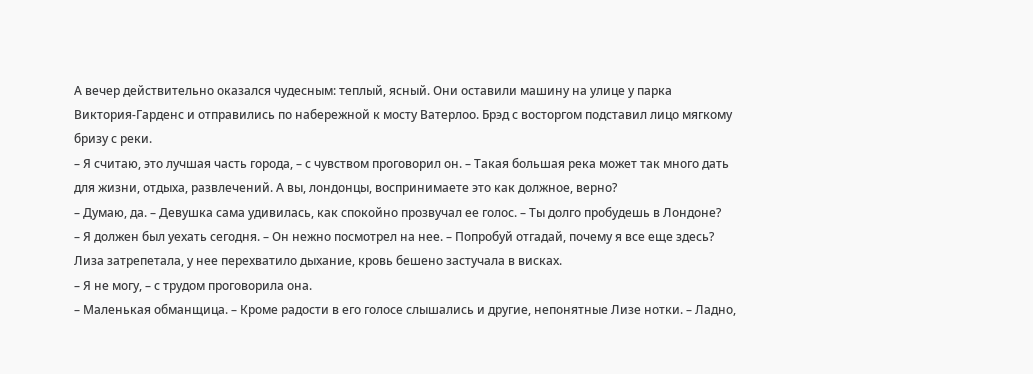А вечер действительно оказался чудесным: теплый, ясный. Они оставили машину на улице у парка Виктория-Гарденс и отправились по набережной к мосту Ватерлоо. Брэд с восторгом подставил лицо мягкому бризу с реки.
– Я считаю, это лучшая часть города, – с чувством проговорил он. – Такая большая река может так много дать для жизни, отдыха, развлечений. А вы, лондонцы, воспринимаете это как должное, верно?
– Думаю, да. – Девушка сама удивилась, как спокойно прозвучал ее голос. – Ты долго пробудешь в Лондоне?
– Я должен был уехать сегодня. – Он нежно посмотрел на нее. – Попробуй отгадай, почему я все еще здесь?
Лиза затрепетала, у нее перехватило дыхание, кровь бешено застучала в висках.
– Я не могу, – с трудом проговорила она.
– Маленькая обманщица. – Кроме радости в его голосе слышались и другие, непонятные Лизе нотки. – Ладно,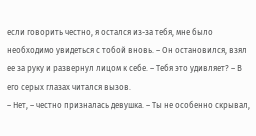если говорить честно, я остался из-за тебя, мне было необходимо увидеться с тобой вновь. – Он остановился, взял ее за руку и развернул лицом к себе. – Тебя это удивляет? – В его серых глазах читался вызов.
– Нет, – честно призналась девушка. – Ты не особенно скрывал,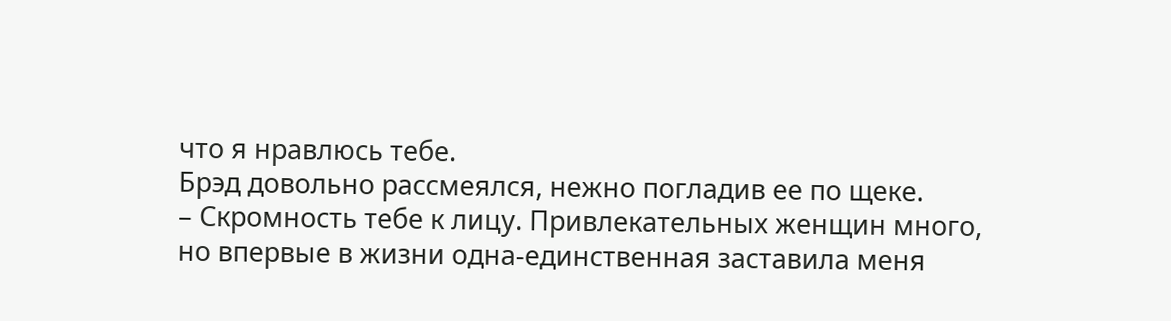что я нравлюсь тебе.
Брэд довольно рассмеялся, нежно погладив ее по щеке.
– Скромность тебе к лицу. Привлекательных женщин много, но впервые в жизни одна-единственная заставила меня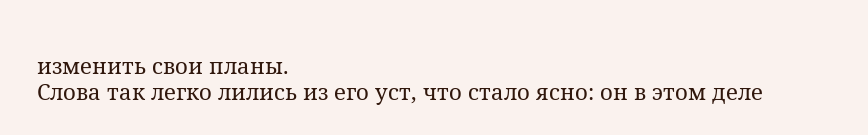изменить свои планы.
Слова так легко лились из его уст, что стало ясно: он в этом деле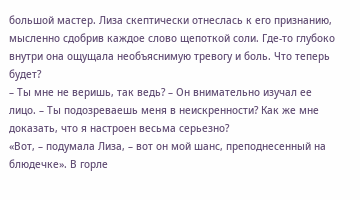большой мастер. Лиза скептически отнеслась к его признанию, мысленно сдобрив каждое слово щепоткой соли. Где-то глубоко внутри она ощущала необъяснимую тревогу и боль. Что теперь будет?
– Ты мне не веришь, так ведь? – Он внимательно изучал ее лицо. – Ты подозреваешь меня в неискренности? Как же мне доказать, что я настроен весьма серьезно?
«Вот, – подумала Лиза, – вот он мой шанс, преподнесенный на блюдечке». В горле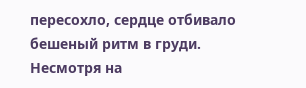пересохло, сердце отбивало бешеный ритм в груди. Несмотря на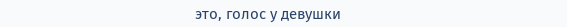это, голос у девушки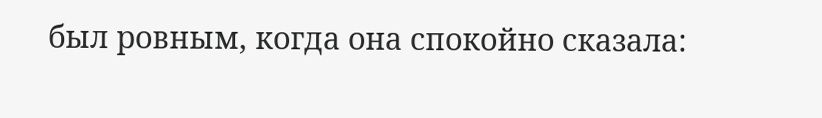был ровным, когда она спокойно сказала: